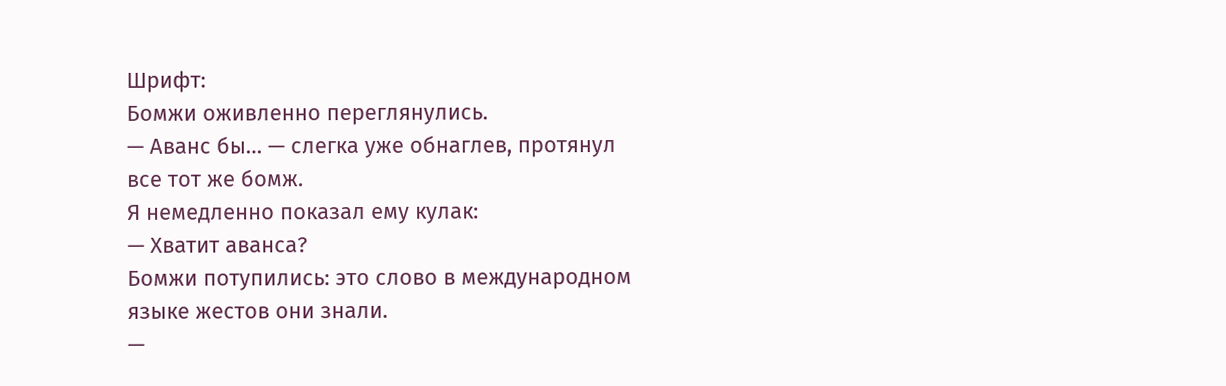Шрифт:
Бомжи оживленно переглянулись.
— Аванс бы… — слегка уже обнаглев, протянул все тот же бомж.
Я немедленно показал ему кулак:
— Хватит аванса?
Бомжи потупились: это слово в международном языке жестов они знали.
—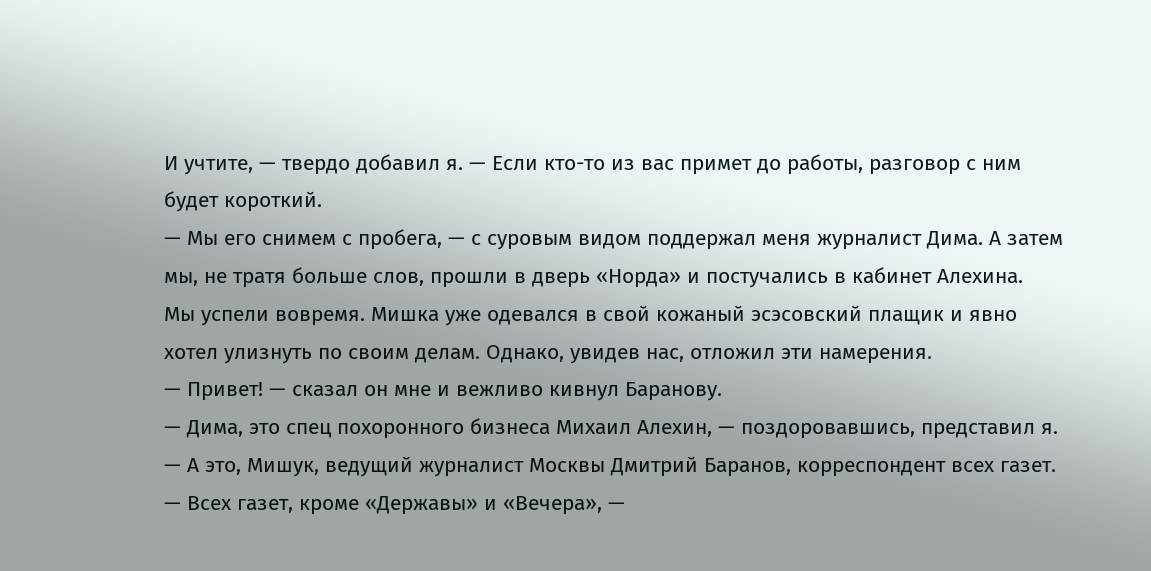И учтите, — твердо добавил я. — Если кто-то из вас примет до работы, разговор с ним будет короткий.
— Мы его снимем с пробега, — с суровым видом поддержал меня журналист Дима. А затем мы, не тратя больше слов, прошли в дверь «Норда» и постучались в кабинет Алехина.
Мы успели вовремя. Мишка уже одевался в свой кожаный эсэсовский плащик и явно хотел улизнуть по своим делам. Однако, увидев нас, отложил эти намерения.
— Привет! — сказал он мне и вежливо кивнул Баранову.
— Дима, это спец похоронного бизнеса Михаил Алехин, — поздоровавшись, представил я. — А это, Мишук, ведущий журналист Москвы Дмитрий Баранов, корреспондент всех газет.
— Всех газет, кроме «Державы» и «Вечера», —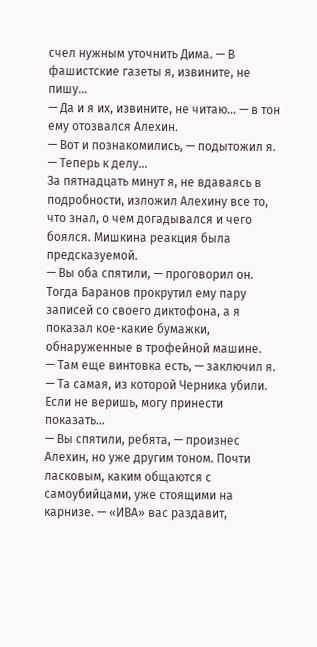счел нужным уточнить Дима. — В фашистские газеты я, извините, не пишу…
— Да и я их, извините, не читаю… — в тон ему отозвался Алехин.
— Вот и познакомились, — подытожил я. — Теперь к делу…
За пятнадцать минут я, не вдаваясь в подробности, изложил Алехину все то, что знал, о чем догадывался и чего боялся. Мишкина реакция была предсказуемой.
— Вы оба спятили, — проговорил он.
Тогда Баранов прокрутил ему пару записей со своего диктофона, а я показал кое-какие бумажки, обнаруженные в трофейной машине.
— Там еще винтовка есть, — заключил я. — Та самая, из которой Черника убили. Если не веришь, могу принести показать…
— Вы спятили, ребята, — произнес Алехин, но уже другим тоном. Почти ласковым, каким общаются с самоубийцами, уже стоящими на карнизе. — «ИВА» вас раздавит,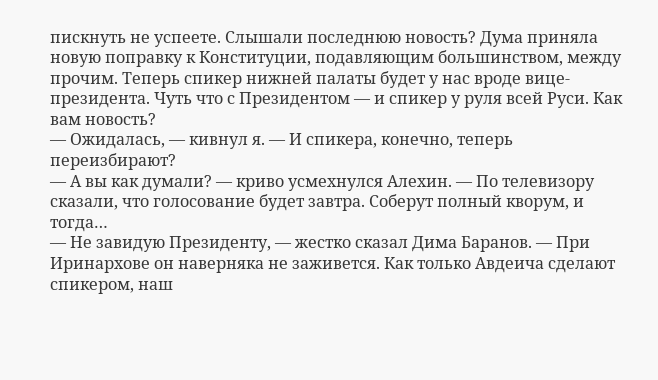пискнуть не успеете. Слышали последнюю новость? Дума приняла новую поправку к Конституции, подавляющим большинством, между прочим. Теперь спикер нижней палаты будет у нас вроде вице-президента. Чуть что с Президентом — и спикер у руля всей Руси. Как вам новость?
— Ожидалась, — кивнул я. — И спикера, конечно, теперь переизбирают?
— А вы как думали? — криво усмехнулся Алехин. — По телевизору сказали, что голосование будет завтра. Соберут полный кворум, и тогда…
— Не завидую Президенту, — жестко сказал Дима Баранов. — При Иринархове он наверняка не заживется. Как только Авдеича сделают спикером, наш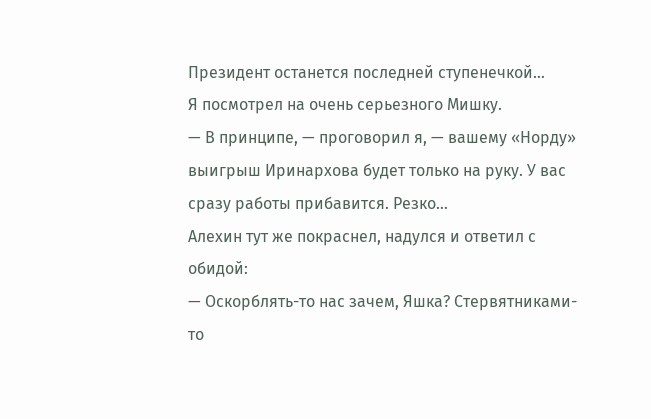Президент останется последней ступенечкой…
Я посмотрел на очень серьезного Мишку.
— В принципе, — проговорил я, — вашему «Норду» выигрыш Иринархова будет только на руку. У вас сразу работы прибавится. Резко…
Алехин тут же покраснел, надулся и ответил с обидой:
— Оскорблять-то нас зачем, Яшка? Стервятниками-то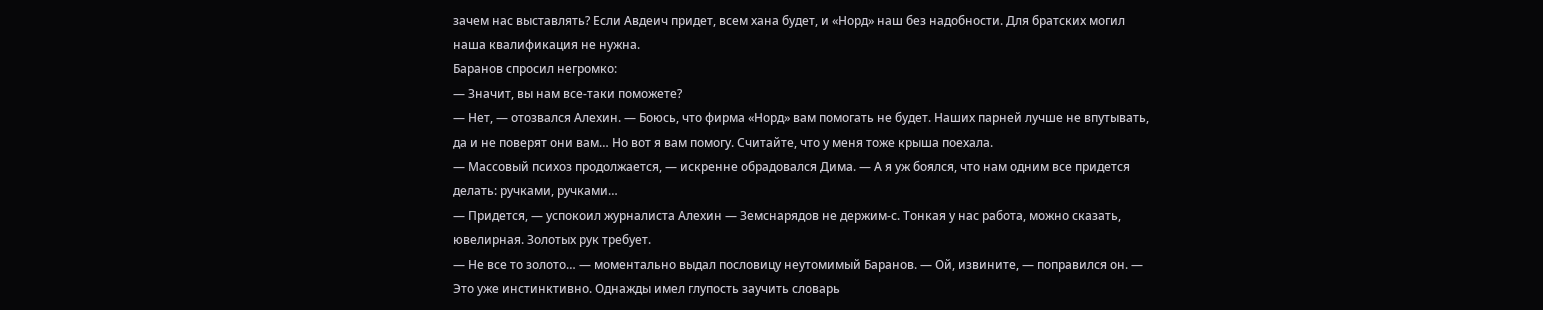зачем нас выставлять? Если Авдеич придет, всем хана будет, и «Норд» наш без надобности. Для братских могил наша квалификация не нужна.
Баранов спросил негромко:
— Значит, вы нам все-таки поможете?
— Нет, — отозвался Алехин. — Боюсь, что фирма «Норд» вам помогать не будет. Наших парней лучше не впутывать, да и не поверят они вам… Но вот я вам помогу. Считайте, что у меня тоже крыша поехала.
— Массовый психоз продолжается, — искренне обрадовался Дима. — А я уж боялся, что нам одним все придется делать: ручками, ручками…
— Придется, — успокоил журналиста Алехин — Земснарядов не держим-с. Тонкая у нас работа, можно сказать, ювелирная. Золотых рук требует.
— Не все то золото… — моментально выдал пословицу неутомимый Баранов. — Ой, извините, — поправился он. — Это уже инстинктивно. Однажды имел глупость заучить словарь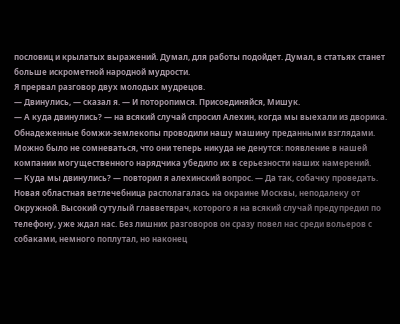пословиц и крылатых выражений. Думал, для работы подойдет. Думал, в статьях станет больше искрометной народной мудрости.
Я прервал разговор двух молодых мудрецов.
— Двинулись, — сказал я. — И поторопимся. Присоединяйся, Мишук.
— А куда двинулись? — на всякий случай спросил Алехин, когда мы выехали из дворика. Обнадеженные бомжи-землекопы проводили нашу машину преданными взглядами. Можно было не сомневаться, что они теперь никуда не денутся: появление в нашей компании могущественного нарядчика убедило их в серьезности наших намерений.
— Куда мы двинулись? — повторил я алехинский вопрос. — Да так, собачку проведать.
Новая областная ветлечебница располагалась на окраине Москвы, неподалеку от Окружной. Высокий сутулый главветврач, которого я на всякий случай предупредил по телефону, уже ждал нас. Без лишних разговоров он сразу повел нас среди вольеров с собаками, немного поплутал, но наконец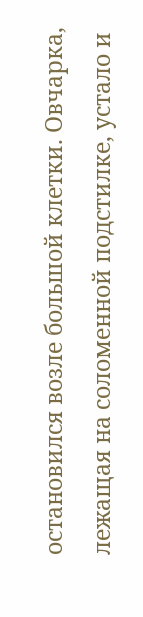остановился возле большой клетки. Овчарка, лежащая на соломенной подстилке, устало и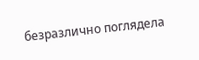безразлично поглядела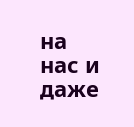на нас и даже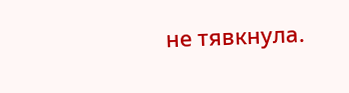не тявкнула.